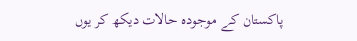پاکستان کے موجودہ حالات دیکھ کر یوں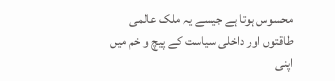محسوس ہوتا ہے جیسے یہ ملک عالمی طاقتوں اور داخلی سیاست کے پیچ و خم میں اپنی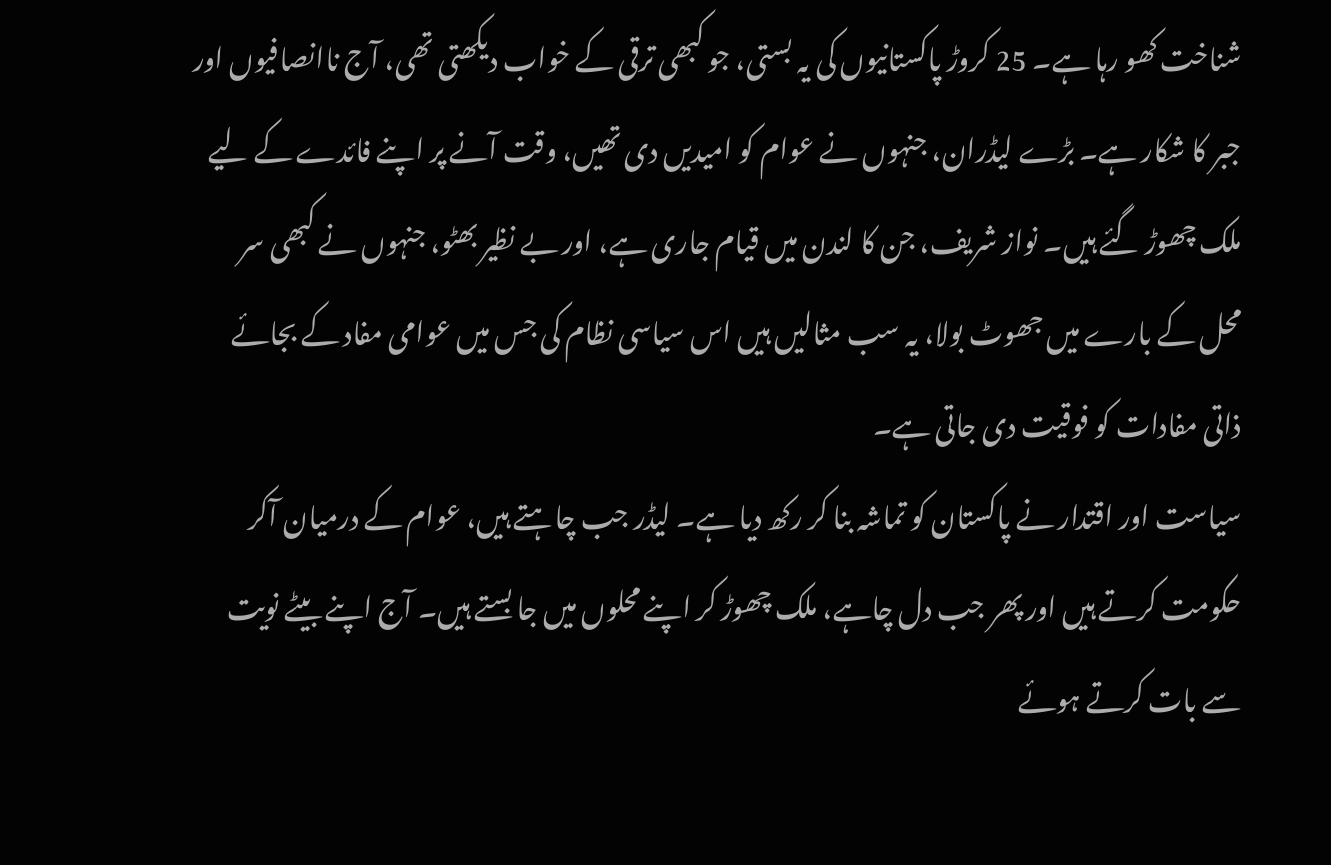شناخت کھو رہا ہے۔ 25 کروڑ پاکستانیوں کی یہ بستی، جو کبھی ترقی کے خواب دیکھتی تھی، آج ناانصافیوں اور جبر کا شکار ہے۔ بڑے لیڈران، جنہوں نے عوام کو امیدیں دی تھیں، وقت آنے پر اپنے فائدے کے لیے ملک چھوڑ گئے ہیں۔ نواز شریف، جن کا لندن میں قیام جاری ہے، اور بے نظیر بھٹو، جنہوں نے کبھی سر محل کے بارے میں جھوٹ بولا، یہ سب مثالیں ہیں اس سیاسی نظام کی جس میں عوامی مفاد کے بجائے ذاتی مفادات کو فوقیت دی جاتی ہے۔
سیاست اور اقتدار نے پاکستان کو تماشہ بنا کر رکھ دیا ہے۔ لیڈر جب چاہتے ہیں، عوام کے درمیان آکر حکومت کرتے ہیں اور پھر جب دل چاہے، ملک چھوڑ کر اپنے محلوں میں جا بستے ہیں۔ آج اپنے بیٹے نویت سے بات کرتے ہوئے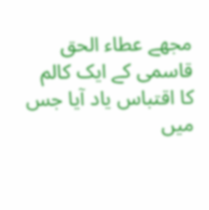مجھے عطاء الحق قاسمی کے ایک کالم کا اقتباس یاد آیا جس میں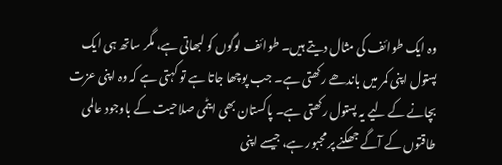وہ ایک طوائف کی مثال دیتے ہیں۔ طوائف لوگوں کو لبھاتی ہے، مگر ساتھ ہی ایک پستول اپنی کمر میں باندھے رکھتی ہے۔ جب پوچھا جاتا ہے تو کہتی ہے کہ وہ اپنی عزت بچانے کے لیے یہ پستول رکھتی ہے۔ پاکستان بھی ایٹمی صلاحیت کے باوجود عالمی طاقتوں کے آگے جھکنے پر مجبور ہے، جیسے اپنی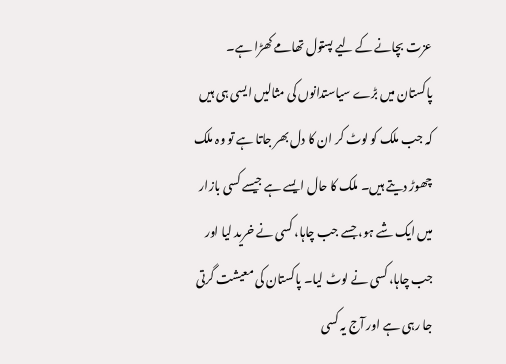عزت بچانے کے لیے پستول تھامے کھڑا ہے۔
پاکستان میں بڑے سیاستدانوں کی مثالیں ایسی ہی ہیں کہ جب ملک کو لوٹ کر ان کا دل بھر جاتا ہے تو وہ ملک چھوڑ دیتے ہیں۔ ملک کا حال ایسے ہے جیسے کسی بازار میں ایک شے ہو، جسے جب چاہا، کسی نے خرید لیا اور جب چاہا، کسی نے لوٹ لیا۔ پاکستان کی معیشت گرتی جا رہی ہے اور آج یہ کسی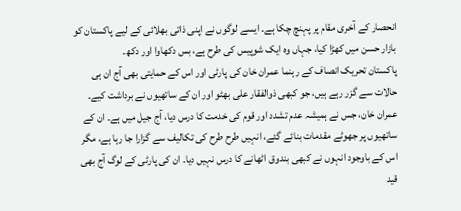انحصار کے آخری مقام پر پہنچ چکا ہے۔ ایسے لوگوں نے اپنی ذاتی بھلائی کے لیے پاکستان کو بازار حسن میں کھڑا کیا، جہاں وہ ایک شوپیس کی طرح ہے، بس دکھاوا اور دکھ۔
پاکستان تحریک انصاف کے رہنما عمران خان کی پارٹی اور اس کے حمایتی بھی آج ان ہی حالات سے گزر رہے ہیں، جو کبھی ذوالفقار علی بھٹو اور ان کے ساتھیوں نے برداشت کیے۔ عمران خان، جس نے ہمیشہ عدم تشدد اور قوم کی خدمت کا درس دیا، آج جیل میں ہے۔ ان کے ساتھیوں پر جھوٹے مقدمات بنائے گئے، انہیں طرح طرح کی تکالیف سے گزارا جا رہا ہے، مگر اس کے باوجود انہوں نے کبھی بندوق اٹھانے کا درس نہیں دیا۔ ان کی پارٹی کے لوگ آج بھی قید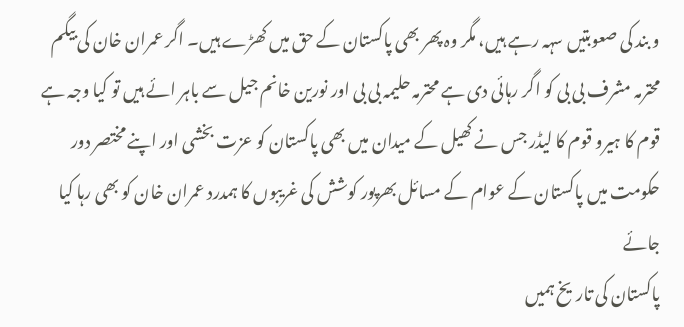و بند کی صعوبتیں سہہ رہے ہیں، مگر وہ پھر بھی پاکستان کے حق میں کھڑے ہیں۔ اگر عمران خان کی بیگم محترمہ مشرف بی بی کو اگر رہائی دی ہے محترمہ حلیمہ بی بی اور نورین خانم جیل سے باہر ائے ہیں تو کیا وجہ ہے قوم کا ہیرو قوم کا لیڈر جس نے کھیل کے میدان میں بھی پاکستان کو عزت بخشی اور اپنے مختصر دور حکومت میں پاکستان کے عوام کے مسائل بھرپور کوشش کی غریبوں کا ہمدرد عمران خان کو بھی رہا کیا جائے
پاکستان کی تاریخ ہمیں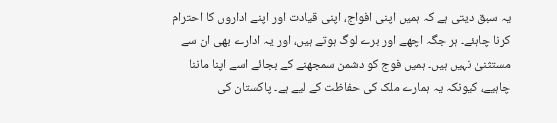یہ سبق دیتی ہے کہ ہمیں اپنی افواج، اپنی قیادت اور اپنے اداروں کا احترام کرنا چاہئے۔ ہر جگہ اچھے اور برے لوگ ہوتے ہیں، اور یہ ادارے بھی ان سے مستثنیٰ نہیں ہیں۔ ہمیں فوج کو دشمن سمجھنے کے بجائے اسے اپنا ماننا چاہیے، کیونکہ یہ ہمارے ملک کی حفاظت کے لیے ہے۔ پاکستان کی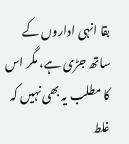بقا انہی اداروں کے ساتھ جڑی ہے، مگر اس کا مطلب یہ بھی نہیں کہ غلط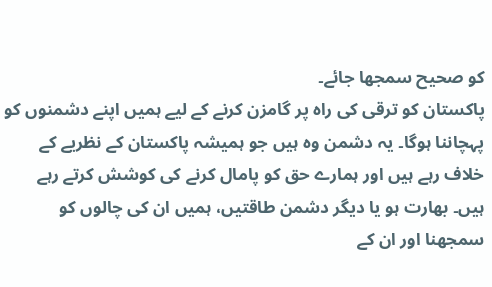کو صحیح سمجھا جائے۔
پاکستان کو ترقی کی راہ پر گامزن کرنے کے لیے ہمیں اپنے دشمنوں کو پہچاننا ہوگا۔ یہ دشمن وہ ہیں جو ہمیشہ پاکستان کے نظریے کے خلاف رہے ہیں اور ہمارے حق کو پامال کرنے کی کوشش کرتے رہے ہیں۔ بھارت ہو یا دیگر دشمن طاقتیں، ہمیں ان کی چالوں کو سمجھنا اور ان کے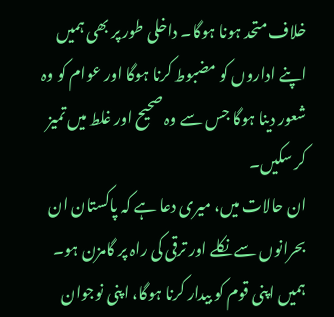خلاف متحد ہونا ہوگا۔ داخلی طور پر بھی ہمیں اپنے اداروں کو مضبوط کرنا ہوگا اور عوام کو وہ شعور دینا ہوگا جس سے وہ صحیح اور غلط میں تمیز کر سکیں۔
ان حالات میں، میری دعا ہے کہ پاکستان ان بحرانوں سے نکلے اور ترقی کی راہ پر گامزن ہو۔ ہمیں اپنی قوم کو بیدار کرنا ہوگا، اپنی نوجوان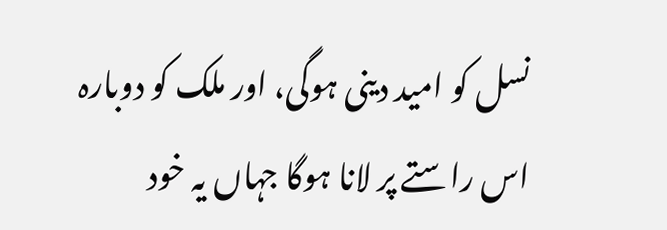نسل کو امید دینی ہوگی، اور ملک کو دوبارہ اس راستے پر لانا ہوگا جہاں یہ خود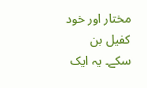مختار اور خود کفیل بن سکے۔ یہ ایک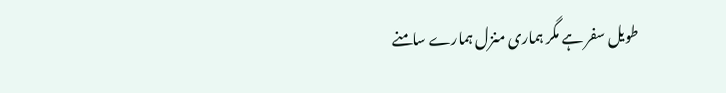طویل سفر ہے مگر ہماری منزل ہمارے سامنے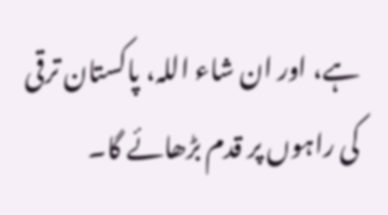ہے، اور ان شاء اللہ، پاکستان ترقی کی راہوں پر قدم بڑھائے گا۔